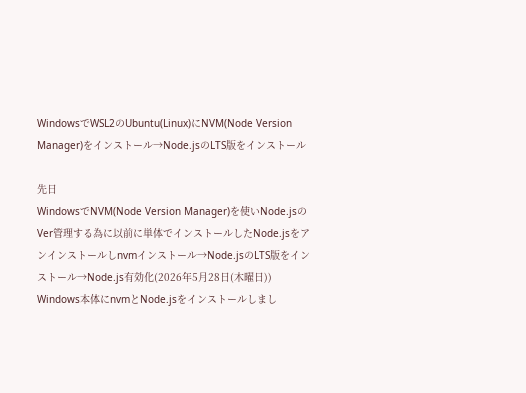WindowsでWSL2のUbuntu(Linux)にNVM(Node Version Manager)をインストール→Node.jsのLTS版をインストール

先日
WindowsでNVM(Node Version Manager)を使いNode.jsのVer管理する為に以前に単体でインストールしたNode.jsをアンインストールしnvmインストール→Node.jsのLTS版をインストール→Node.js有効化(2026年5月28日(木曜日))
Windows本体にnvmとNode.jsをインストールしまし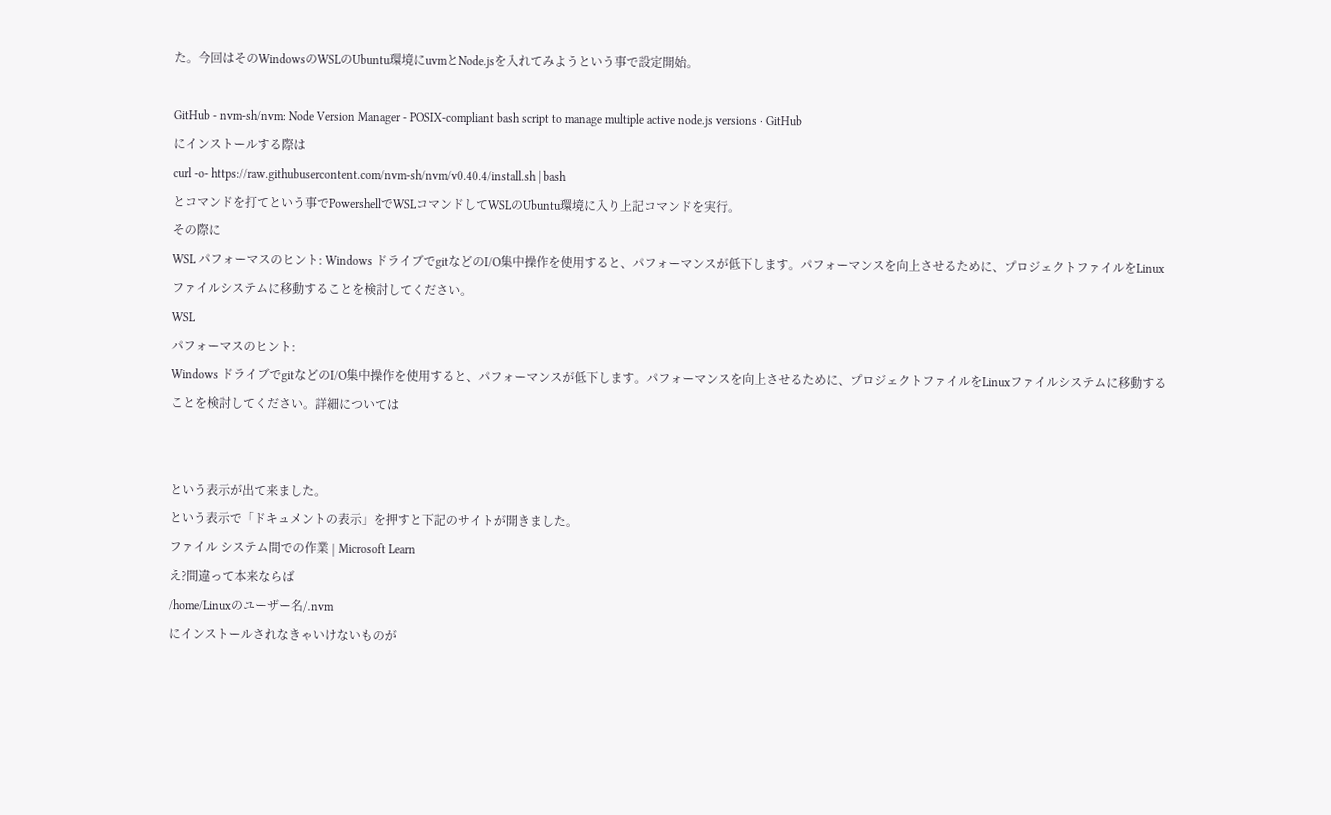た。今回はそのWindowsのWSLのUbuntu環境にuvmとNode.jsを入れてみようという事で設定開始。

GitHub - nvm-sh/nvm: Node Version Manager - POSIX-compliant bash script to manage multiple active node.js versions · GitHub
にインストールする際は
curl -o- https://raw.githubusercontent.com/nvm-sh/nvm/v0.40.4/install.sh | bash
とコマンドを打てという事でPowershellでWSLコマンドしてWSLのUbuntu環境に入り上記コマンドを実行。
その際に
WSL パフォーマスのヒント: Windows ドライブでgitなどのI/O集中操作を使用すると、パフォーマンスが低下します。パフォーマンスを向上させるために、プロジェクトファイルをLinuxファイルシステムに移動することを検討してください。
WSL
パフォーマスのヒント:
Windows ドライブでgitなどのI/O集中操作を使用すると、パフォーマンスが低下します。パフォーマンスを向上させるために、プロジェクトファイルをLinuxファイルシステムに移動することを検討してください。詳細については


という表示が出て来ました。
という表示で「ドキュメントの表示」を押すと下記のサイトが開きました。
ファイル システム間での作業 | Microsoft Learn
え?間違って本来ならば
/home/Linuxのユーザー名/.nvm
にインストールされなきゃいけないものが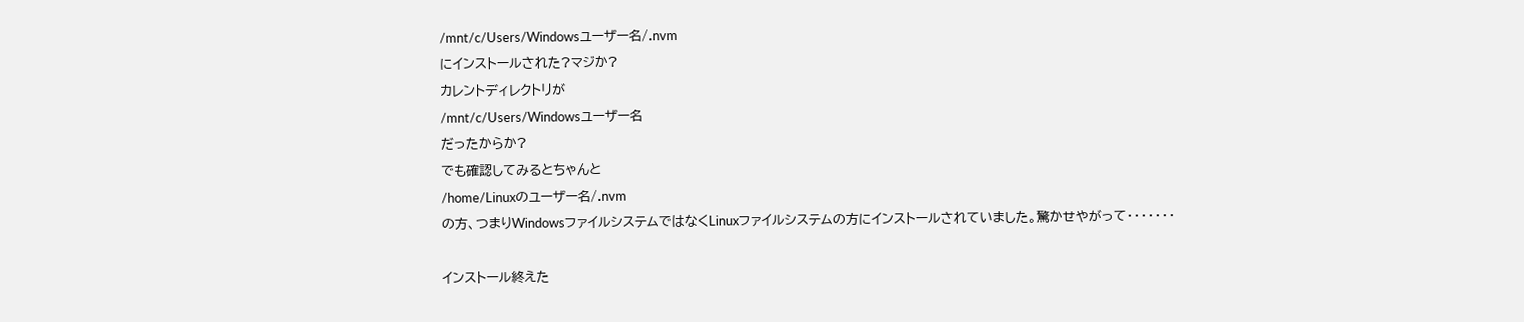/mnt/c/Users/Windowsユーザー名/.nvm
にインストールされた?マジか?
カレントディレクトリが
/mnt/c/Users/Windowsユーザー名
だったからか?
でも確認してみるとちゃんと
/home/Linuxのユーザー名/.nvm
の方、つまりWindowsファイルシステムではなくLinuxファイルシステムの方にインストールされていました。驚かせやがって・・・・・・・

インストール終えた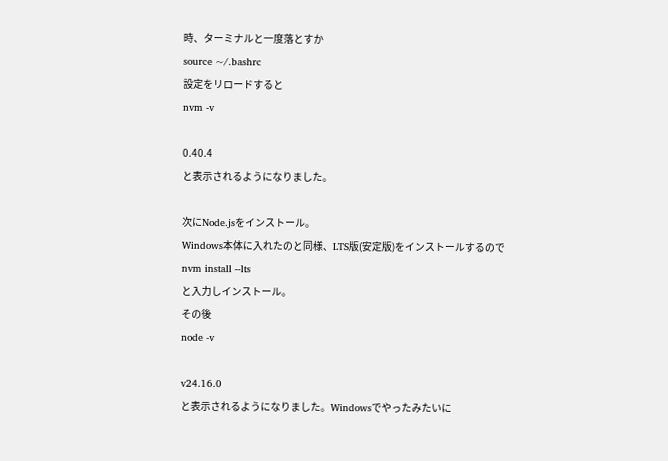時、ターミナルと一度落とすか
source ~/.bashrc
設定をリロードすると
nvm -v

0.40.4
と表示されるようになりました。

次にNode.jsをインストール。
Windows本体に入れたのと同様、LTS版(安定版)をインストールするので
nvm install --lts
と入力しインストール。
その後
node -v

v24.16.0
と表示されるようになりました。Windowsでやったみたいに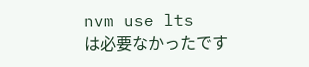nvm use lts
は必要なかったです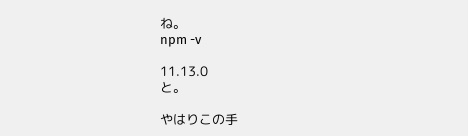ね。
npm -v

11.13.0
と。

やはりこの手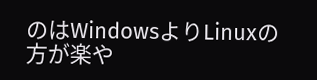のはWindowsよりLinuxの方が楽や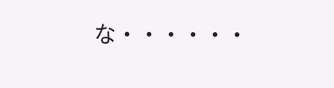な・・・・・・